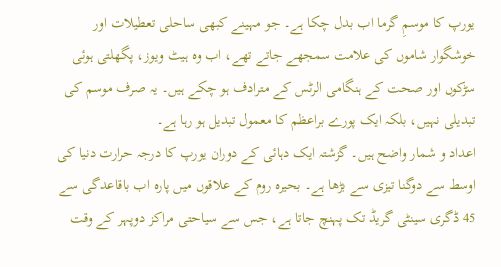یورپ کا موسمِ گرما اب بدل چکا ہے۔ جو مہینے کبھی ساحلی تعطیلات اور خوشگوار شاموں کی علامت سمجھے جاتے تھے، اب وہ ہیٹ ویوز، پگھلتی ہوئی سڑکوں اور صحت کے ہنگامی الرٹس کے مترادف ہو چکے ہیں۔ یہ صرف موسم کی تبدیلی نہیں، بلکہ ایک پورے براعظم کا معمول تبدیل ہو رہا ہے۔
اعداد و شمار واضح ہیں۔ گزشتہ ایک دہائی کے دوران یورپ کا درجہ حرارت دنیا کی اوسط سے دوگنا تیزی سے بڑھا ہے۔ بحیرہ روم کے علاقوں میں پارہ اب باقاعدگی سے 45 ڈگری سینٹی گریڈ تک پہنچ جاتا ہے، جس سے سیاحتی مراکز دوپہر کے وقت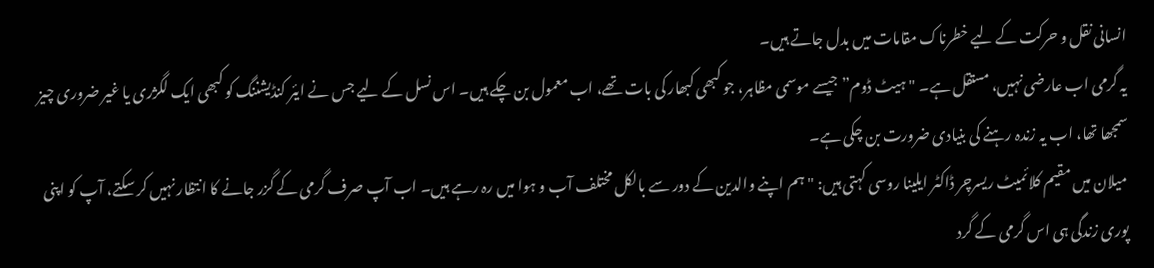انسانی نقل و حرکت کے لیے خطرناک مقامات میں بدل جاتے ہیں۔
یہ گرمی اب عارضی نہیں، مستقل ہے۔ "ہیٹ ڈوم” جیسے موسمی مظاہر، جو کبھی کبھار کی بات تھے، اب معمول بن چکے ہیں۔ اس نسل کے لیے جس نے ایئر کنڈیشننگ کو کبھی ایک لگژری یا غیر ضروری چیز سمجھا تھا، اب یہ زندہ رہنے کی بنیادی ضرورت بن چکی ہے۔
میلان میں مقیم کلائمیٹ ریسرچر ڈاکٹر ایلینا روسی کہتی ہیں: "ہم اپنے والدین کے دور سے بالکل مختلف آب و ہوا میں رہ رہے ہیں۔ اب آپ صرف گرمی کے گزر جانے کا انتظار نہیں کر سکتے، آپ کو اپنی پوری زندگی ہی اس گرمی کے گرد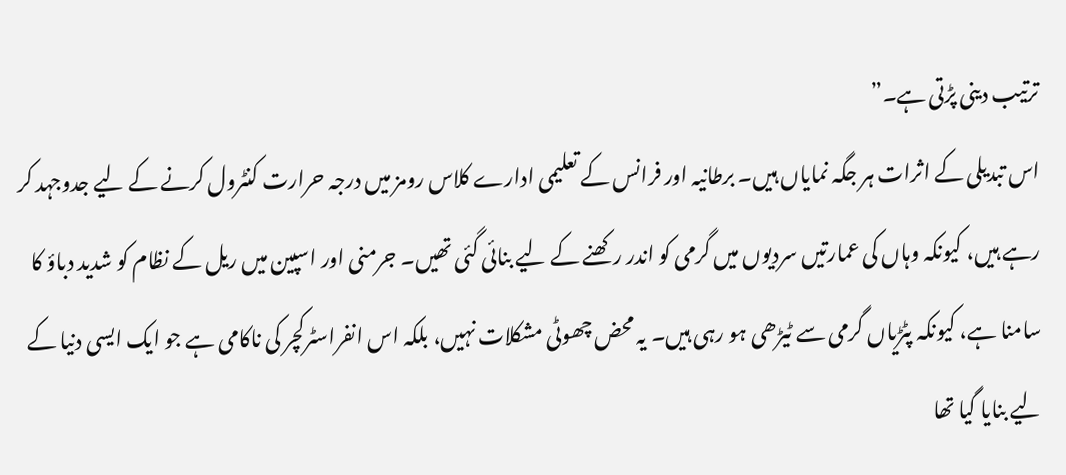ترتیب دینی پڑتی ہے۔”
اس تبدیلی کے اثرات ہر جگہ نمایاں ہیں۔ برطانیہ اور فرانس کے تعلیمی ادارے کلاس رومز میں درجہ حرارت کنٹرول کرنے کے لیے جدوجہد کر رہے ہیں، کیونکہ وہاں کی عمارتیں سردیوں میں گرمی کو اندر رکھنے کے لیے بنائی گئی تھیں۔ جرمنی اور اسپین میں ریل کے نظام کو شدید دباؤ کا سامنا ہے، کیونکہ پٹڑیاں گرمی سے ٹیڑھی ہو رہی ہیں۔ یہ محض چھوٹی مشکلات نہیں، بلکہ اس انفراسٹرکچر کی ناکامی ہے جو ایک ایسی دنیا کے لیے بنایا گیا تھا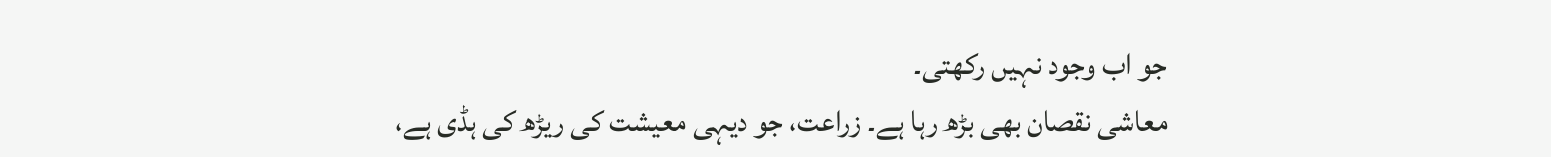جو اب وجود نہیں رکھتی۔
معاشی نقصان بھی بڑھ رہا ہے۔ زراعت، جو دیہی معیشت کی ریڑھ کی ہڈی ہے،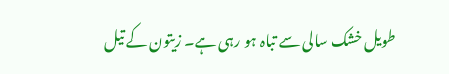طویل خشک سالی سے تباہ ہو رہی ہے۔ زیتون کے تیل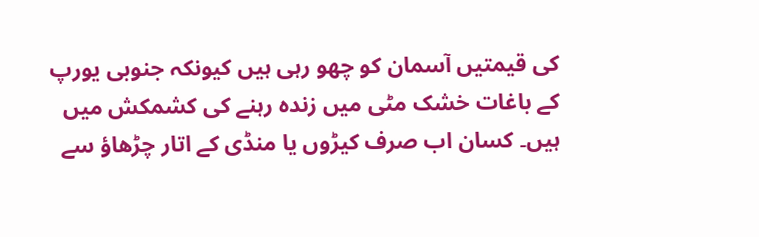کی قیمتیں آسمان کو چھو رہی ہیں کیونکہ جنوبی یورپ کے باغات خشک مٹی میں زندہ رہنے کی کشمکش میں ہیں۔ کسان اب صرف کیڑوں یا منڈی کے اتار چڑھاؤ سے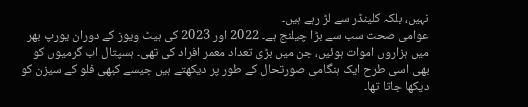نہیں، بلکہ کلینڈر سے لڑ رہے ہیں۔
عوامی صحت سب سے بڑا چیلنج ہے۔ 2022 اور 2023 کی ہیٹ ویوز کے دوران یورپ بھر میں ہزاروں اموات ہوئیں، جن میں بڑی تعداد معمر افراد کی تھی۔ ہسپتال اب گرمیوں کو بھی اسی طرح ایک ہنگامی صورتحال کے طور پر دیکھتے ہیں جیسے کبھی فلو کے سیزن کو دیکھا جاتا تھا۔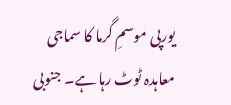یورپی موسمِ گرما کا سماجی معاہدہ ٹوٹ رہا ہے۔ جنوبی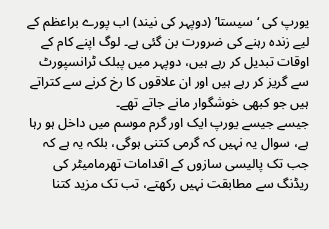یورپ کی ‘سیستا’ (دوپہر کی نیند) اب پورے براعظم کے لیے زندہ رہنے کی ضرورت بن گئی ہے۔ لوگ اپنے کام کے اوقات تبدیل کر رہے ہیں، دوپہر میں پبلک ٹرانسپورٹ سے گریز کر رہے ہیں اور ان علاقوں کا رخ کرنے سے کتراتے ہیں جو کبھی خوشگوار مانے جاتے تھے۔
جیسے جیسے یورپ ایک اور گرم موسم میں داخل ہو رہا ہے، سوال یہ نہیں کہ گرمی کتنی ہوگی، بلکہ یہ ہے کہ جب تک پالیسی سازوں کے اقدامات تھرمامیٹر کی ریڈنگ سے مطابقت نہیں رکھتے، تب تک مزید کتنا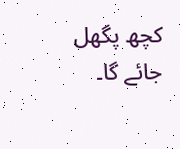کچھ پگھل جائے گا۔